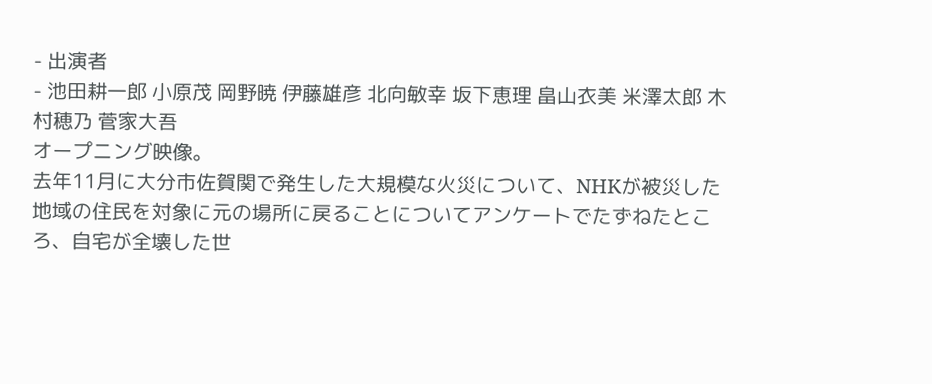- 出演者
- 池田耕一郎 小原茂 岡野暁 伊藤雄彦 北向敏幸 坂下恵理 畠山衣美 米澤太郎 木村穂乃 菅家大吾
オープニング映像。
去年11月に大分市佐賀関で発生した大規模な火災について、NHKが被災した地域の住民を対象に元の場所に戻ることについてアンケートでたずねたところ、自宅が全壊した世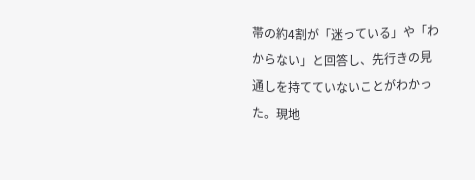帯の約4割が「迷っている」や「わからない」と回答し、先行きの見通しを持てていないことがわかった。現地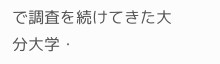で調査を続けてきた大分大学・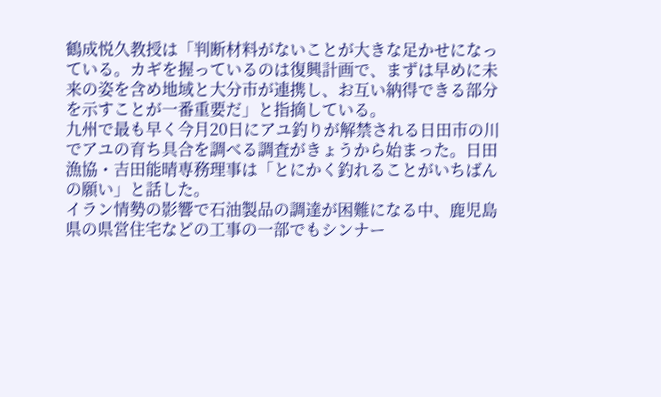鶴成悦久教授は「判断材料がないことが大きな足かせになっている。カギを握っているのは復興計画で、まずは早めに未来の姿を含め地域と大分市が連携し、お互い納得できる部分を示すことが一番重要だ」と指摘している。
九州で最も早く今月20日にアユ釣りが解禁される日田市の川でアユの育ち具合を調べる調査がきょうから始まった。日田漁協・吉田能晴専務理事は「とにかく釣れることがいちばんの願い」と話した。
イラン情勢の影響で石油製品の調達が困難になる中、鹿児島県の県営住宅などの工事の一部でもシンナー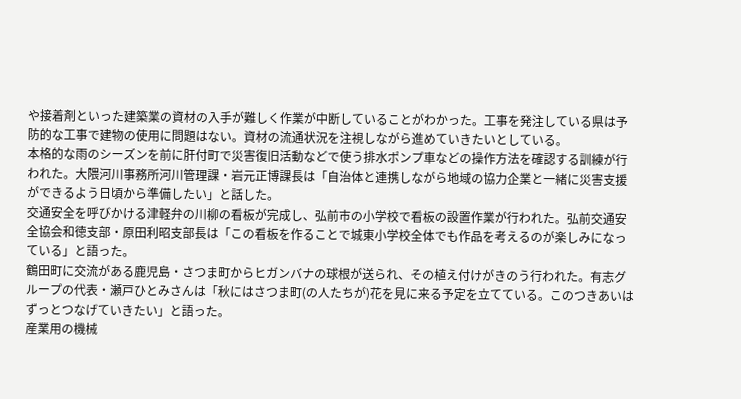や接着剤といった建築業の資材の入手が難しく作業が中断していることがわかった。工事を発注している県は予防的な工事で建物の使用に問題はない。資材の流通状況を注視しながら進めていきたいとしている。
本格的な雨のシーズンを前に肝付町で災害復旧活動などで使う排水ポンプ車などの操作方法を確認する訓練が行われた。大隈河川事務所河川管理課・岩元正博課長は「自治体と連携しながら地域の協力企業と一緒に災害支援ができるよう日頃から準備したい」と話した。
交通安全を呼びかける津軽弁の川柳の看板が完成し、弘前市の小学校で看板の設置作業が行われた。弘前交通安全協会和徳支部・原田利昭支部長は「この看板を作ることで城東小学校全体でも作品を考えるのが楽しみになっている」と語った。
鶴田町に交流がある鹿児島・さつま町からヒガンバナの球根が送られ、その植え付けがきのう行われた。有志グループの代表・瀬戸ひとみさんは「秋にはさつま町(の人たちが)花を見に来る予定を立てている。このつきあいはずっとつなげていきたい」と語った。
産業用の機械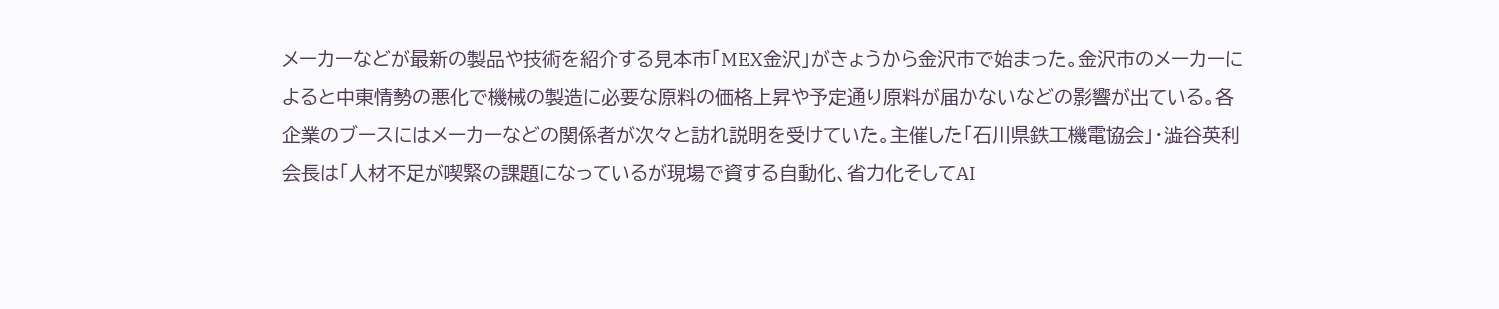メーカーなどが最新の製品や技術を紹介する見本市「MEX金沢」がきょうから金沢市で始まった。金沢市のメーカーによると中東情勢の悪化で機械の製造に必要な原料の価格上昇や予定通り原料が届かないなどの影響が出ている。各企業のブースにはメーカーなどの関係者が次々と訪れ説明を受けていた。主催した「石川県鉄工機電協会」・澁谷英利会長は「人材不足が喫緊の課題になっているが現場で資する自動化、省力化そしてAI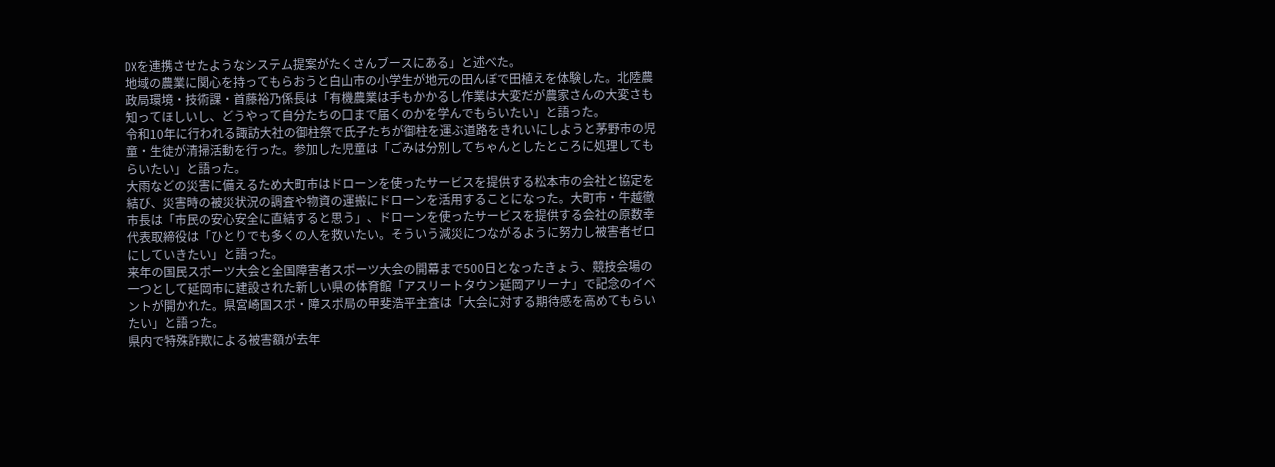DXを連携させたようなシステム提案がたくさんブースにある」と述べた。
地域の農業に関心を持ってもらおうと白山市の小学生が地元の田んぼで田植えを体験した。北陸農政局環境・技術課・首藤裕乃係長は「有機農業は手もかかるし作業は大変だが農家さんの大変さも知ってほしいし、どうやって自分たちの口まで届くのかを学んでもらいたい」と語った。
令和10年に行われる諏訪大社の御柱祭で氏子たちが御柱を運ぶ道路をきれいにしようと茅野市の児童・生徒が清掃活動を行った。参加した児童は「ごみは分別してちゃんとしたところに処理してもらいたい」と語った。
大雨などの災害に備えるため大町市はドローンを使ったサービスを提供する松本市の会社と協定を結び、災害時の被災状況の調査や物資の運搬にドローンを活用することになった。大町市・牛越徹市長は「市民の安心安全に直結すると思う」、ドローンを使ったサービスを提供する会社の原数幸代表取締役は「ひとりでも多くの人を救いたい。そういう減災につながるように努力し被害者ゼロにしていきたい」と語った。
来年の国民スポーツ大会と全国障害者スポーツ大会の開幕まで500日となったきょう、競技会場の一つとして延岡市に建設された新しい県の体育館「アスリートタウン延岡アリーナ」で記念のイベントが開かれた。県宮崎国スポ・障スポ局の甲斐浩平主査は「大会に対する期待感を高めてもらいたい」と語った。
県内で特殊詐欺による被害額が去年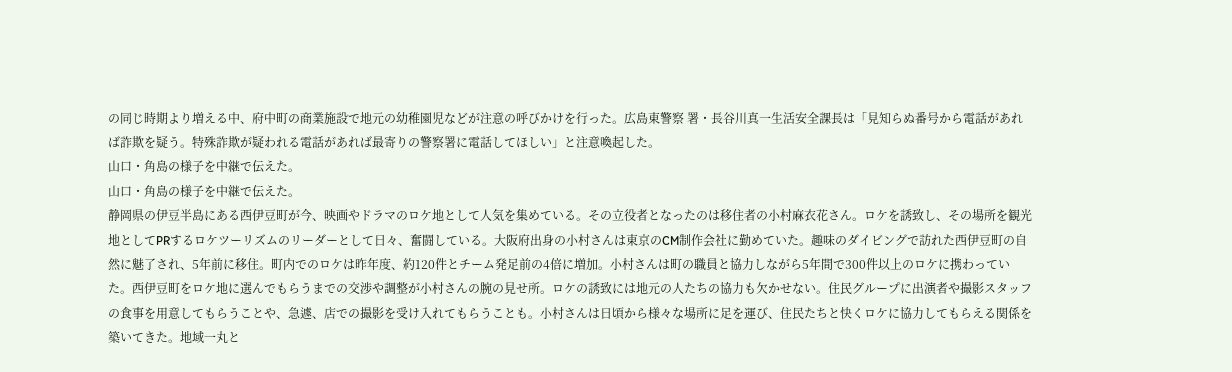の同じ時期より増える中、府中町の商業施設で地元の幼稚園児などが注意の呼びかけを行った。広島東警察 署・長谷川真一生活安全課長は「見知らぬ番号から電話があれば詐欺を疑う。特殊詐欺が疑われる電話があれば最寄りの警察署に電話してほしい」と注意喚起した。
山口・角島の様子を中継で伝えた。
山口・角島の様子を中継で伝えた。
静岡県の伊豆半島にある西伊豆町が今、映画やドラマのロケ地として人気を集めている。その立役者となったのは移住者の小村麻衣花さん。ロケを誘致し、その場所を観光地としてPRするロケツーリズムのリーダーとして日々、奮闘している。大阪府出身の小村さんは東京のCM制作会社に勤めていた。趣味のダイビングで訪れた西伊豆町の自然に魅了され、5年前に移住。町内でのロケは昨年度、約120件とチーム発足前の4倍に増加。小村さんは町の職員と協力しながら5年間で300件以上のロケに携わっていた。西伊豆町をロケ地に選んでもらうまでの交渉や調整が小村さんの腕の見せ所。ロケの誘致には地元の人たちの協力も欠かせない。住民グループに出演者や撮影スタッフの食事を用意してもらうことや、急遽、店での撮影を受け入れてもらうことも。小村さんは日頃から様々な場所に足を運び、住民たちと快くロケに協力してもらえる関係を築いてきた。地域一丸と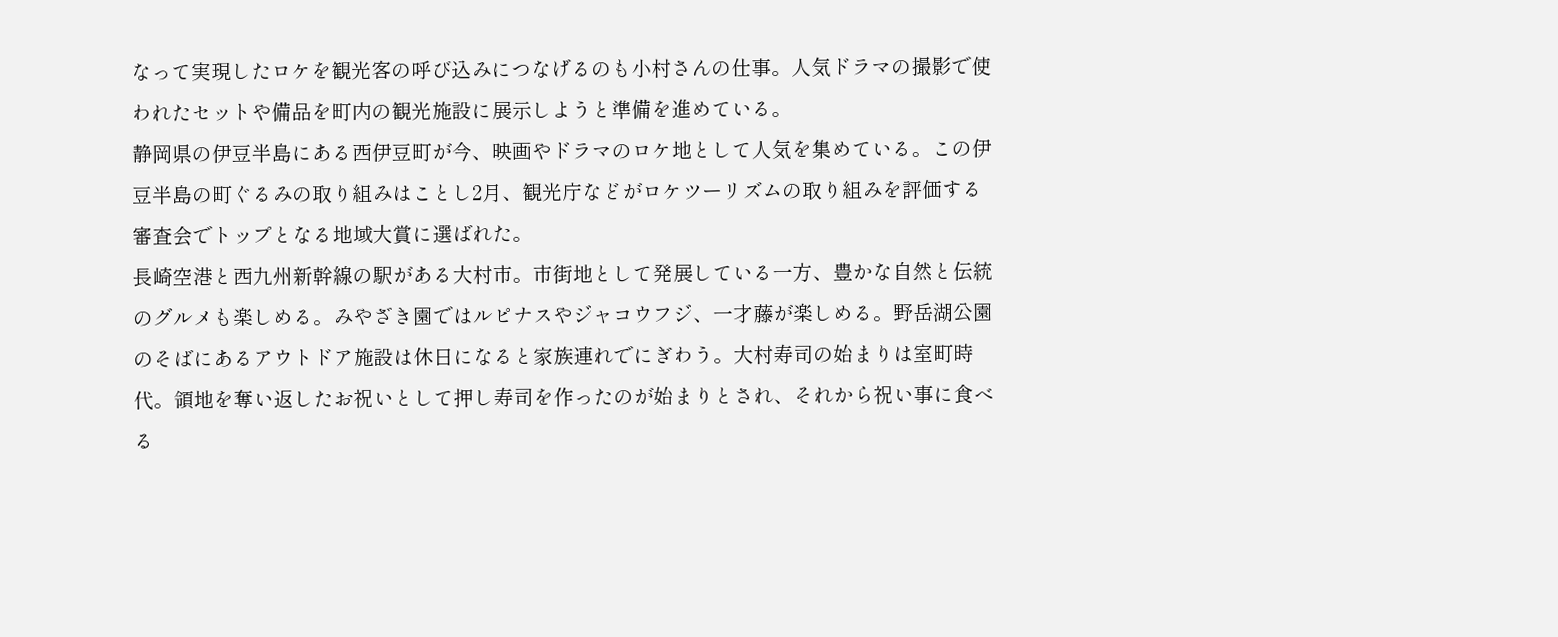なって実現したロケを観光客の呼び込みにつなげるのも小村さんの仕事。人気ドラマの撮影で使われたセットや備品を町内の観光施設に展示しようと準備を進めている。
静岡県の伊豆半島にある西伊豆町が今、映画やドラマのロケ地として人気を集めている。この伊豆半島の町ぐるみの取り組みはことし2月、観光庁などがロケツーリズムの取り組みを評価する審査会でトップとなる地域大賞に選ばれた。
長崎空港と西九州新幹線の駅がある大村市。市街地として発展している一方、豊かな自然と伝統のグルメも楽しめる。みやざき園ではルピナスやジャコウフジ、一才藤が楽しめる。野岳湖公園のそばにあるアウトドア施設は休日になると家族連れでにぎわう。大村寿司の始まりは室町時代。領地を奪い返したお祝いとして押し寿司を作ったのが始まりとされ、それから祝い事に食べる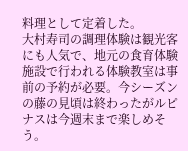料理として定着した。
大村寿司の調理体験は観光客にも人気で、地元の食育体験施設で行われる体験教室は事前の予約が必要。今シーズンの藤の見頃は終わったがルピナスは今週末まで楽しめそう。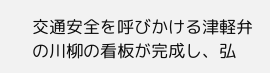交通安全を呼びかける津軽弁の川柳の看板が完成し、弘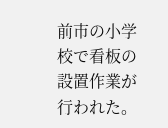前市の小学校で看板の設置作業が行われた。